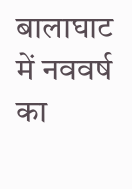बालाघाट में नववर्ष का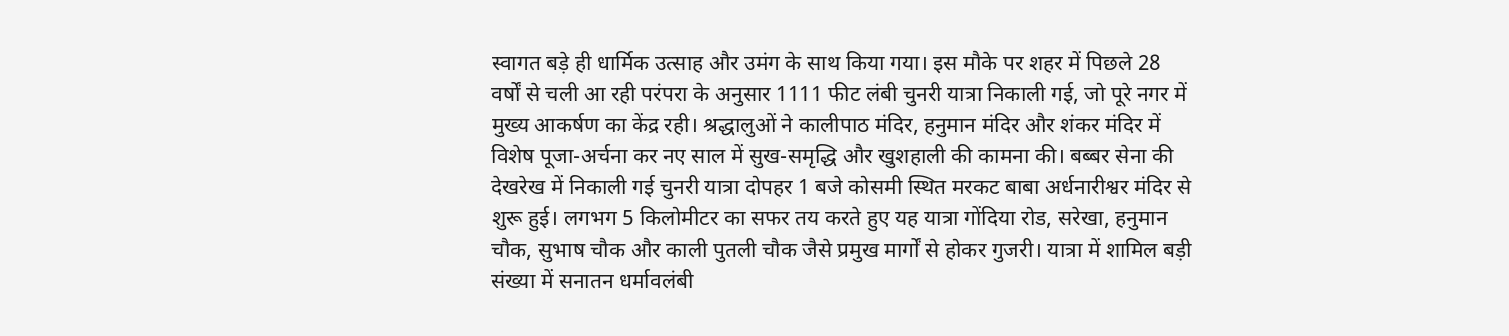स्वागत बड़े ही धार्मिक उत्साह और उमंग के साथ किया गया। इस मौके पर शहर में पिछले 28 वर्षों से चली आ रही परंपरा के अनुसार 1111 फीट लंबी चुनरी यात्रा निकाली गई, जो पूरे नगर में मुख्य आकर्षण का केंद्र रही। श्रद्धालुओं ने कालीपाठ मंदिर, हनुमान मंदिर और शंकर मंदिर में विशेष पूजा-अर्चना कर नए साल में सुख-समृद्धि और खुशहाली की कामना की। बब्बर सेना की देखरेख में निकाली गई चुनरी यात्रा दोपहर 1 बजे कोसमी स्थित मरकट बाबा अर्धनारीश्वर मंदिर से शुरू हुई। लगभग 5 किलोमीटर का सफर तय करते हुए यह यात्रा गोंदिया रोड, सरेखा, हनुमान चौक, सुभाष चौक और काली पुतली चौक जैसे प्रमुख मार्गों से होकर गुजरी। यात्रा में शामिल बड़ी संख्या में सनातन धर्मावलंबी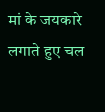मां के जयकारे लगाते हुए चल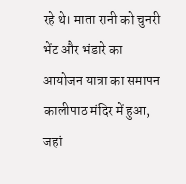रहे थे। माता रानी को चुनरी भेंट और भंडारे का आयोजन यात्रा का समापन कालीपाठ मंदिर में हुआ, जहां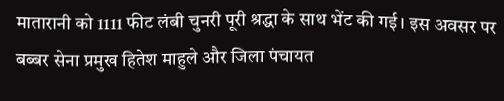मातारानी को 1111 फीट लंबी चुनरी पूरी श्रद्धा के साथ भेंट की गई। इस अवसर पर बब्बर सेना प्रमुख हितेश माहुले और जिला पंचायत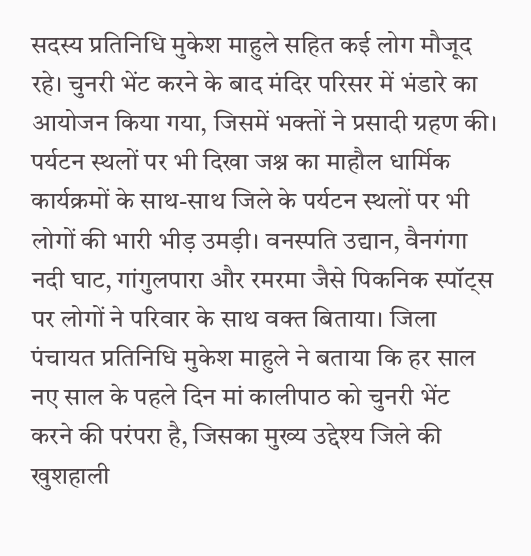सदस्य प्रतिनिधि मुकेश माहुले सहित कई लोग मौजूद रहे। चुनरी भेंट करने के बाद मंदिर परिसर में भंडारे का आयोजन किया गया, जिसमें भक्तों ने प्रसादी ग्रहण की। पर्यटन स्थलों पर भी दिखा जश्न का माहौल धार्मिक कार्यक्रमों के साथ-साथ जिले के पर्यटन स्थलों पर भी लोगों की भारी भीड़ उमड़ी। वनस्पति उद्यान, वैनगंगा नदी घाट, गांगुलपारा और रमरमा जैसे पिकनिक स्पॉट्स पर लोगों ने परिवार के साथ वक्त बिताया। जिला पंचायत प्रतिनिधि मुकेश माहुले ने बताया कि हर साल नए साल के पहले दिन मां कालीपाठ को चुनरी भेंट करने की परंपरा है, जिसका मुख्य उद्देश्य जिले की खुशहाली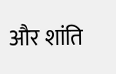और शांति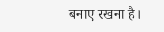बनाए रखना है।